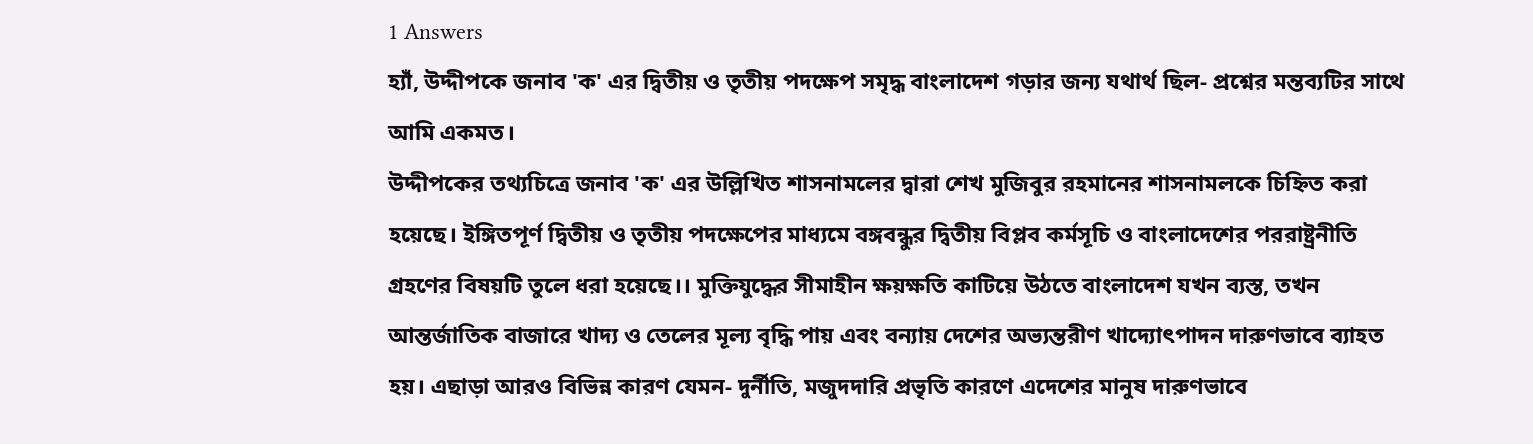1 Answers
হ্যাঁ, উদ্দীপকে জনাব 'ক' এর দ্বিতীয় ও তৃতীয় পদক্ষেপ সমৃদ্ধ বাংলাদেশ গড়ার জন্য যথার্থ ছিল- প্রশ্নের মন্তব্যটির সাথে আমি একমত।
উদ্দীপকের তথ্যচিত্রে জনাব 'ক' এর উল্লিখিত শাসনামলের দ্বারা শেখ মুজিবুর রহমানের শাসনামলকে চিহ্নিত করা হয়েছে। ইঙ্গিতপূর্ণ দ্বিতীয় ও তৃতীয় পদক্ষেপের মাধ্যমে বঙ্গবন্ধুর দ্বিতীয় বিপ্লব কর্মসূচি ও বাংলাদেশের পররাষ্ট্রনীতি গ্রহণের বিষয়টি তুলে ধরা হয়েছে।। মুক্তিযুদ্ধের সীমাহীন ক্ষয়ক্ষতি কাটিয়ে উঠতে বাংলাদেশ যখন ব্যস্ত, তখন আন্তর্জাতিক বাজারে খাদ্য ও তেলের মূল্য বৃদ্ধি পায় এবং বন্যায় দেশের অভ্যন্তরীণ খাদ্যোৎপাদন দারুণভাবে ব্যাহত হয়। এছাড়া আরও বিভিন্ন কারণ যেমন- দুর্নীতি, মজুদদারি প্রভৃতি কারণে এদেশের মানুষ দারুণভাবে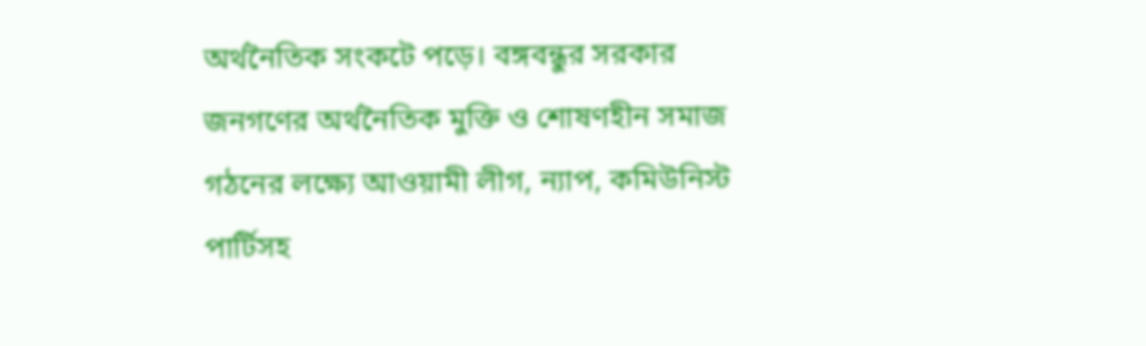অর্থনৈতিক সংকটে পড়ে। বঙ্গবন্ধুর সরকার জনগণের অর্থনৈতিক মুক্তি ও শোষণহীন সমাজ গঠনের লক্ষ্যে আওয়ামী লীগ, ন্যাপ, কমিউনিস্ট পার্টিসহ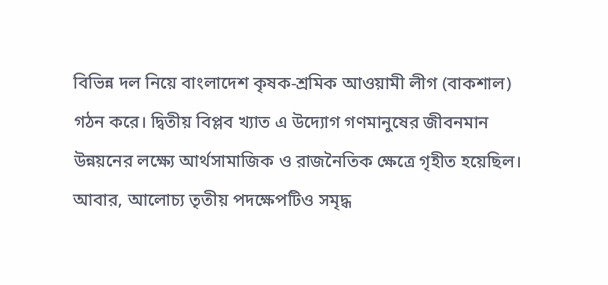বিভিন্ন দল নিয়ে বাংলাদেশ কৃষক-শ্রমিক আওয়ামী লীগ (বাকশাল) গঠন করে। দ্বিতীয় বিপ্লব খ্যাত এ উদ্যোগ গণমানুষের জীবনমান উন্নয়নের লক্ষ্যে আর্থসামাজিক ও রাজনৈতিক ক্ষেত্রে গৃহীত হয়েছিল। আবার, আলোচ্য তৃতীয় পদক্ষেপটিও সমৃদ্ধ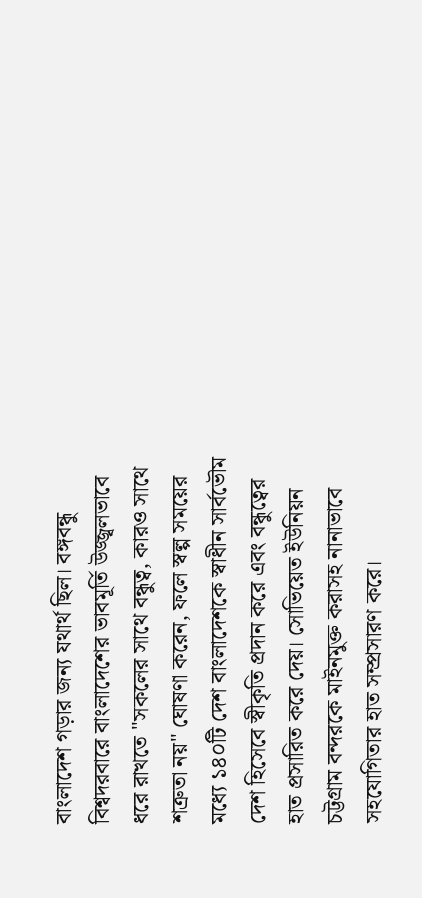বাংলাদেশ গড়ার জন্য যথার্থ ছিল। বঙ্গবন্ধু বিশ্বদরবারে বাংলাদেশের ভাবমূর্তি উজ্জ্বলভাবে ধরে রাখতে "সকলের সাথে বন্ধুত্ব, কারও সাথে শত্রুতা নয়" ঘোষণা করেন, ফলে স্বল্প সময়ের মধ্যে ১৪০টি দেশ বাংলাদেশকে স্বাধীন সার্বভৌম দেশ হিসেবে স্বীকৃতি প্রদান করে এবং বন্ধুত্বের হাত প্রসারিত করে দেয়। সোভিয়েত ইউনিয়ন চট্টগ্রাম বন্দরকে মাইনমুক্ত করাসহ নানাভাবে সহযোগিতার হাত সম্প্রসারণ করে।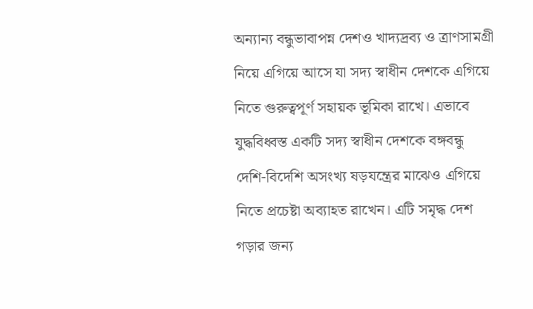অন্যান্য বন্ধুভাবাপন্ন দেশও খাদ্যদ্রব্য ও ত্রাণসামগ্রী নিয়ে এগিয়ে আসে যা সদ্য স্বাধীন দেশকে এগিয়ে নিতে গুরুত্বপূর্ণ সহায়ক ভূমিকা রাখে। এভাবে যুদ্ধবিধ্বস্ত একটি সদ্য স্বাধীন দেশকে বঙ্গবন্ধু দেশি-বিদেশি অসংখ্য ষড়যন্ত্রের মাঝেও এগিয়ে নিতে প্রচেষ্টা অব্যাহত রাখেন। এটি সমৃদ্ধ দেশ গড়ার জন্য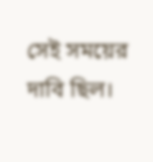সেই সময়ের দাবি ছিল।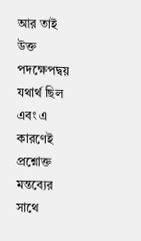আর তাই উক্ত পদক্ষেপদ্বয় যথার্থ ছিল এবং এ কারণেই প্রশ্নোক্ত মন্তব্যের সাথে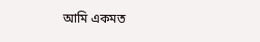আমি একমত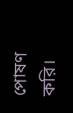পোষণ করি।